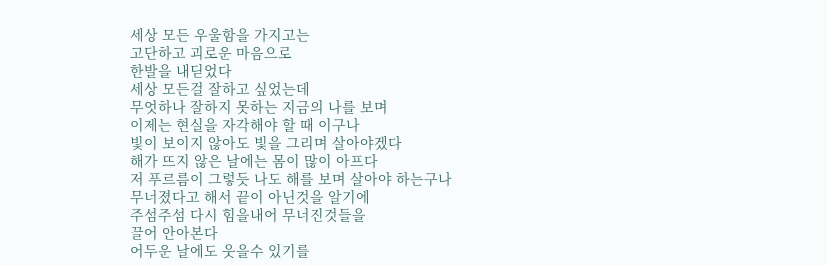세상 모든 우울함을 가지고는
고단하고 괴로운 마음으로
한발을 내딛었다
세상 모든걸 잘하고 싶었는데
무엇하나 잘하지 못하는 지금의 나를 보며
이제는 현실을 자각해야 할 때 이구나
빛이 보이지 않아도 빛을 그리며 살아야겠다
해가 뜨지 않은 날에는 몸이 많이 아프다
저 푸르름이 그렇듯 나도 해를 보며 살아야 하는구나
무너졌다고 해서 끝이 아닌것을 알기에
주섬주섬 다시 힘을내어 무너진것들을
끌어 안아본다
어두운 날에도 웃을수 있기를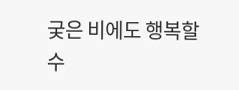궂은 비에도 행복할 수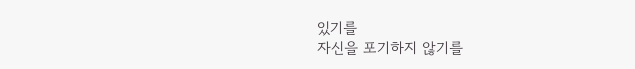있기를
자신을 포기하지 않기를